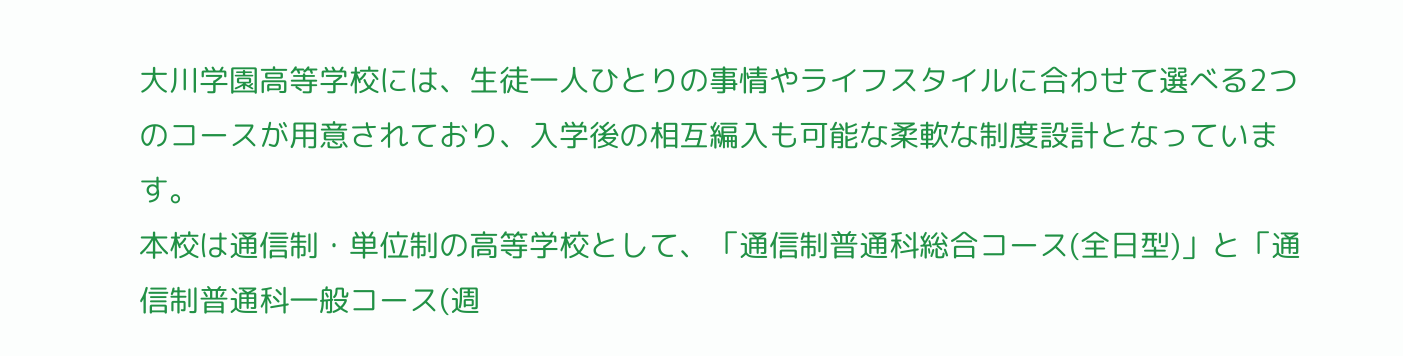大川学園高等学校には、生徒一人ひとりの事情やライフスタイルに合わせて選べる2つのコースが用意されており、入学後の相互編入も可能な柔軟な制度設計となっています。
本校は通信制・単位制の高等学校として、「通信制普通科総合コース(全日型)」と「通信制普通科一般コース(週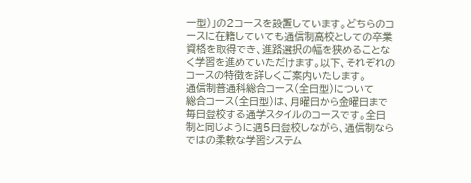一型)」の2コースを設置しています。どちらのコースに在籍していても通信制高校としての卒業資格を取得でき、進路選択の幅を狭めることなく学習を進めていただけます。以下、それぞれのコースの特徴を詳しくご案内いたします。
通信制普通科総合コース(全日型)について
総合コース(全日型)は、月曜日から金曜日まで毎日登校する通学スタイルのコースです。全日制と同じように週5日登校しながら、通信制ならではの柔軟な学習システム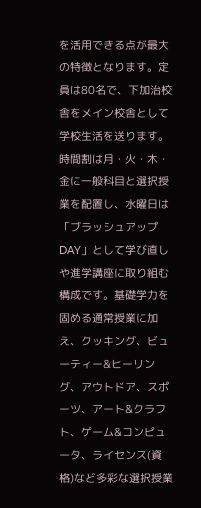を活用できる点が最大の特徴となります。定員は80名で、下加治校舎をメイン校舎として学校生活を送ります。時間割は月・火・木・金に一般科目と選択授業を配置し、水曜日は「ブラッシュアップDAY」として学び直しや進学講座に取り組む構成です。基礎学力を固める通常授業に加え、クッキング、ビューティー&ヒーリング、アウトドア、スポーツ、アート&クラフト、ゲーム&コンピュータ、ライセンス(資格)など多彩な選択授業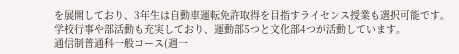を展開しており、3年生は自動車運転免許取得を目指すライセンス授業も選択可能です。学校行事や部活動も充実しており、運動部5つと文化部4つが活動しています。
通信制普通科一般コース(週一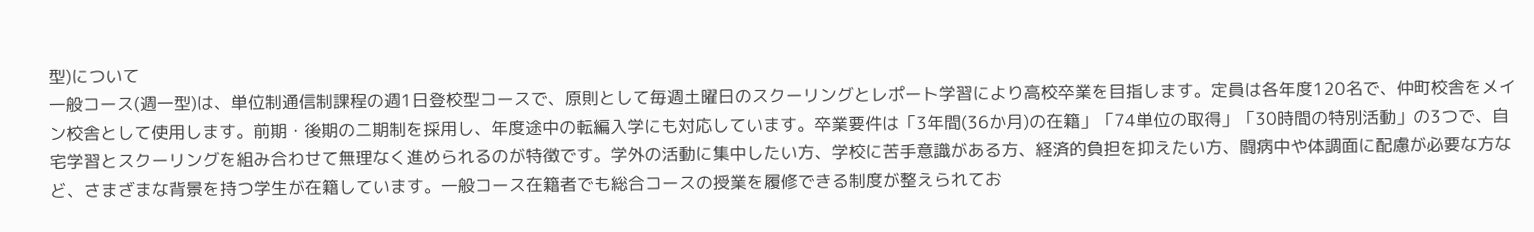型)について
一般コース(週一型)は、単位制通信制課程の週1日登校型コースで、原則として毎週土曜日のスクーリングとレポート学習により高校卒業を目指します。定員は各年度120名で、仲町校舎をメイン校舎として使用します。前期・後期の二期制を採用し、年度途中の転編入学にも対応しています。卒業要件は「3年間(36か月)の在籍」「74単位の取得」「30時間の特別活動」の3つで、自宅学習とスクーリングを組み合わせて無理なく進められるのが特徴です。学外の活動に集中したい方、学校に苦手意識がある方、経済的負担を抑えたい方、闘病中や体調面に配慮が必要な方など、さまざまな背景を持つ学生が在籍しています。一般コース在籍者でも総合コースの授業を履修できる制度が整えられてお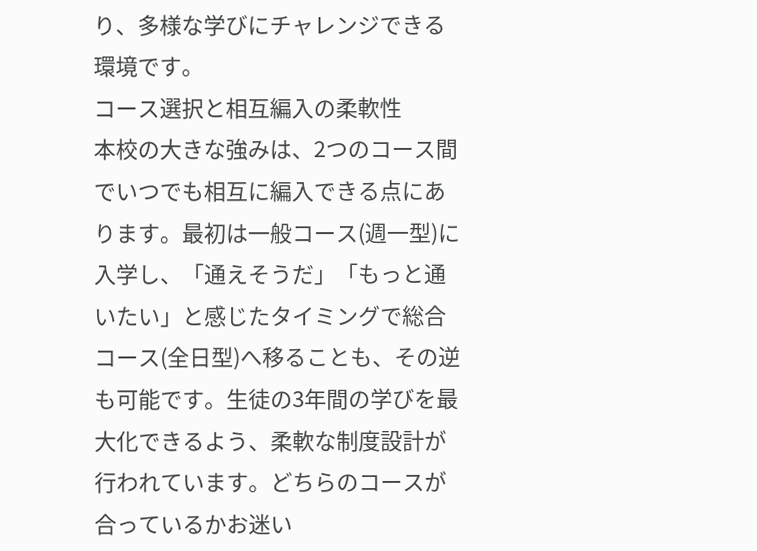り、多様な学びにチャレンジできる環境です。
コース選択と相互編入の柔軟性
本校の大きな強みは、2つのコース間でいつでも相互に編入できる点にあります。最初は一般コース(週一型)に入学し、「通えそうだ」「もっと通いたい」と感じたタイミングで総合コース(全日型)へ移ることも、その逆も可能です。生徒の3年間の学びを最大化できるよう、柔軟な制度設計が行われています。どちらのコースが合っているかお迷い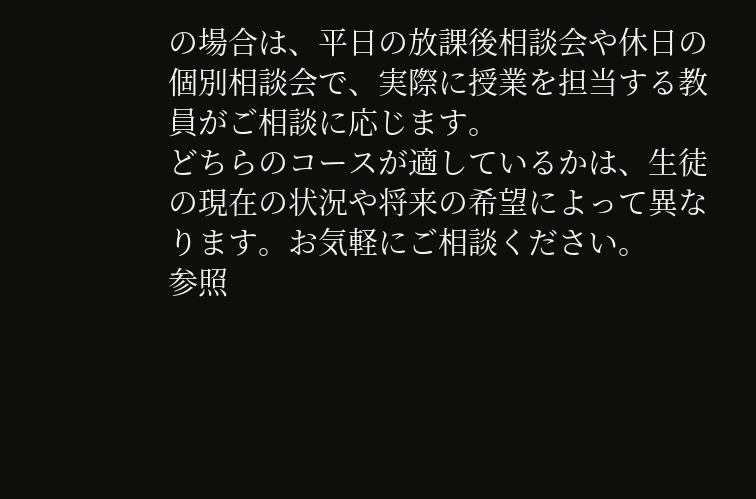の場合は、平日の放課後相談会や休日の個別相談会で、実際に授業を担当する教員がご相談に応じます。
どちらのコースが適しているかは、生徒の現在の状況や将来の希望によって異なります。お気軽にご相談ください。
参照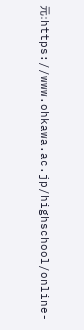元:https://www.ohkawa.ac.jp/highschool/online-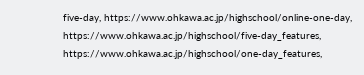five-day, https://www.ohkawa.ac.jp/highschool/online-one-day, https://www.ohkawa.ac.jp/highschool/five-day_features, https://www.ohkawa.ac.jp/highschool/one-day_features,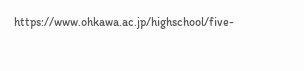https://www.ohkawa.ac.jp/highschool/five-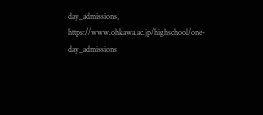day_admissions, https://www.ohkawa.ac.jp/highschool/one-day_admissions